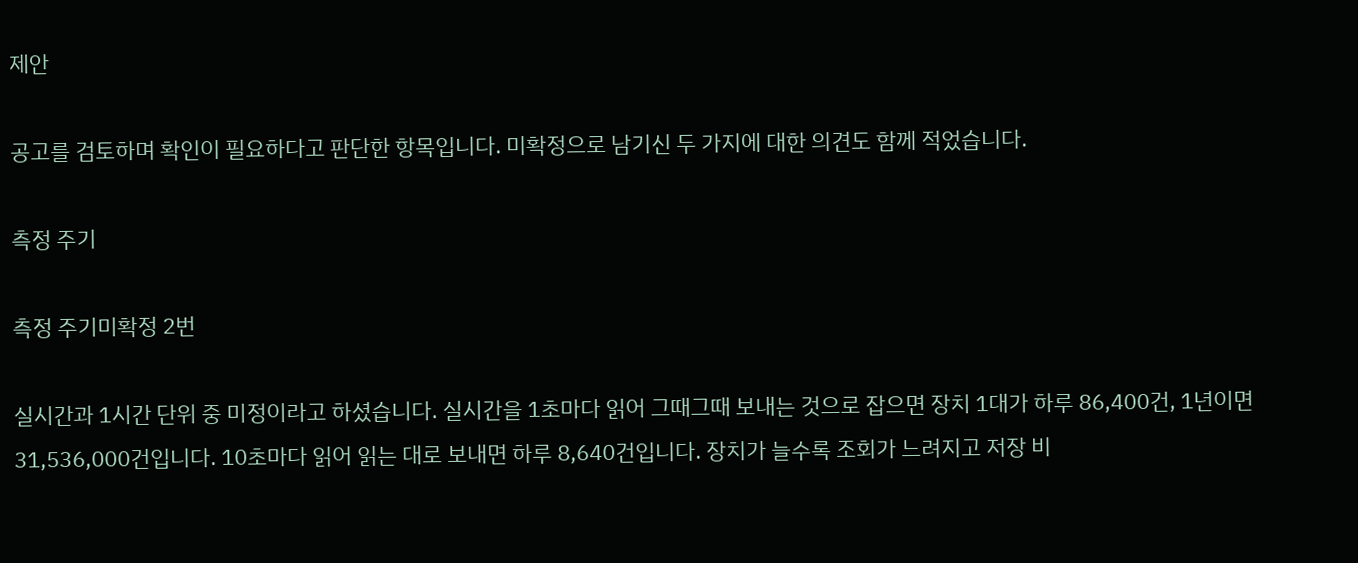제안

공고를 검토하며 확인이 필요하다고 판단한 항목입니다. 미확정으로 남기신 두 가지에 대한 의견도 함께 적었습니다.

측정 주기

측정 주기미확정 2번

실시간과 1시간 단위 중 미정이라고 하셨습니다. 실시간을 1초마다 읽어 그때그때 보내는 것으로 잡으면 장치 1대가 하루 86,400건, 1년이면 31,536,000건입니다. 10초마다 읽어 읽는 대로 보내면 하루 8,640건입니다. 장치가 늘수록 조회가 느려지고 저장 비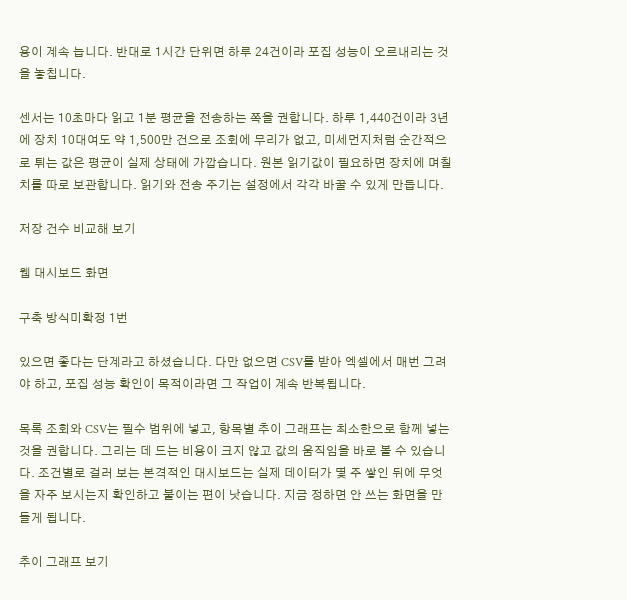용이 계속 늡니다. 반대로 1시간 단위면 하루 24건이라 포집 성능이 오르내리는 것을 놓칩니다.

센서는 10초마다 읽고 1분 평균을 전송하는 쪽을 권합니다. 하루 1,440건이라 3년에 장치 10대여도 약 1,500만 건으로 조회에 무리가 없고, 미세먼지처럼 순간적으로 튀는 값은 평균이 실제 상태에 가깝습니다. 원본 읽기값이 필요하면 장치에 며칠치를 따로 보관합니다. 읽기와 전송 주기는 설정에서 각각 바꿀 수 있게 만듭니다.

저장 건수 비교해 보기

웹 대시보드 화면

구축 방식미확정 1번

있으면 좋다는 단계라고 하셨습니다. 다만 없으면 CSV를 받아 엑셀에서 매번 그려야 하고, 포집 성능 확인이 목적이라면 그 작업이 계속 반복됩니다.

목록 조회와 CSV는 필수 범위에 넣고, 항목별 추이 그래프는 최소한으로 함께 넣는 것을 권합니다. 그리는 데 드는 비용이 크지 않고 값의 움직임을 바로 볼 수 있습니다. 조건별로 걸러 보는 본격적인 대시보드는 실제 데이터가 몇 주 쌓인 뒤에 무엇을 자주 보시는지 확인하고 붙이는 편이 낫습니다. 지금 정하면 안 쓰는 화면을 만들게 됩니다.

추이 그래프 보기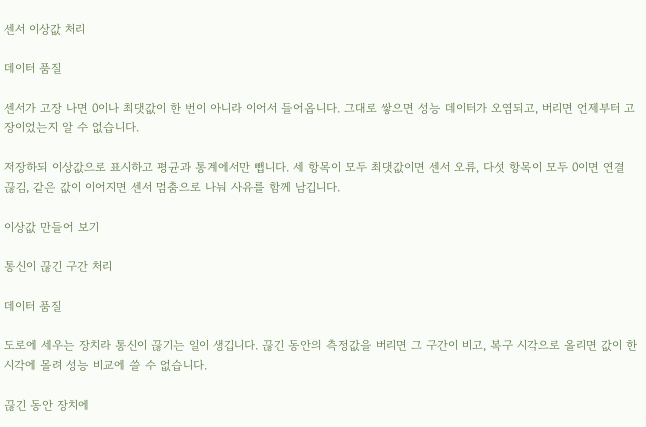센서 이상값 처리

데이터 품질

센서가 고장 나면 0이나 최댓값이 한 번이 아니라 이어서 들어옵니다. 그대로 쌓으면 성능 데이터가 오염되고, 버리면 언제부터 고장이었는지 알 수 없습니다.

저장하되 이상값으로 표시하고 평균과 통계에서만 뺍니다. 세 항목이 모두 최댓값이면 센서 오류, 다섯 항목이 모두 0이면 연결 끊김, 같은 값이 이어지면 센서 멈춤으로 나눠 사유를 함께 남깁니다.

이상값 만들어 보기

통신이 끊긴 구간 처리

데이터 품질

도로에 세우는 장치라 통신이 끊기는 일이 생깁니다. 끊긴 동안의 측정값을 버리면 그 구간이 비고, 복구 시각으로 올리면 값이 한 시각에 몰려 성능 비교에 쓸 수 없습니다.

끊긴 동안 장치에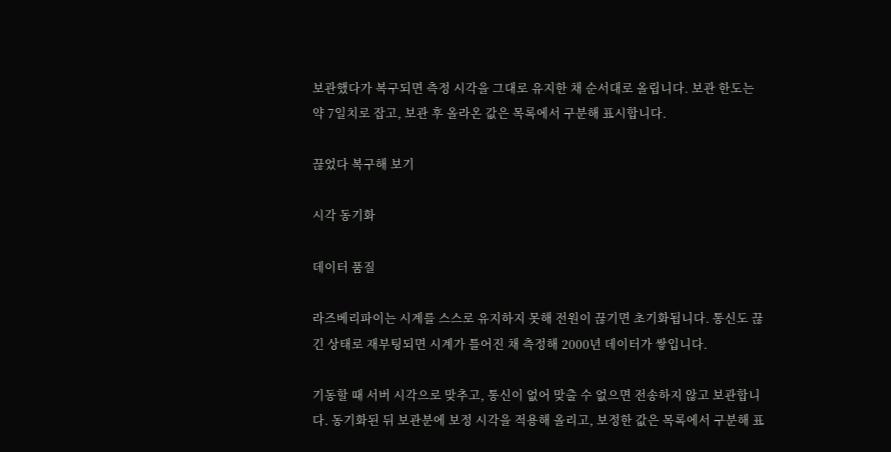보관했다가 복구되면 측정 시각을 그대로 유지한 채 순서대로 올립니다. 보관 한도는 약 7일치로 잡고, 보관 후 올라온 값은 목록에서 구분해 표시합니다.

끊었다 복구해 보기

시각 동기화

데이터 품질

라즈베리파이는 시계를 스스로 유지하지 못해 전원이 끊기면 초기화됩니다. 통신도 끊긴 상태로 재부팅되면 시계가 틀어진 채 측정해 2000년 데이터가 쌓입니다.

기동할 때 서버 시각으로 맞추고, 통신이 없어 맞출 수 없으면 전송하지 않고 보관합니다. 동기화된 뒤 보관분에 보정 시각을 적용해 올리고, 보정한 값은 목록에서 구분해 표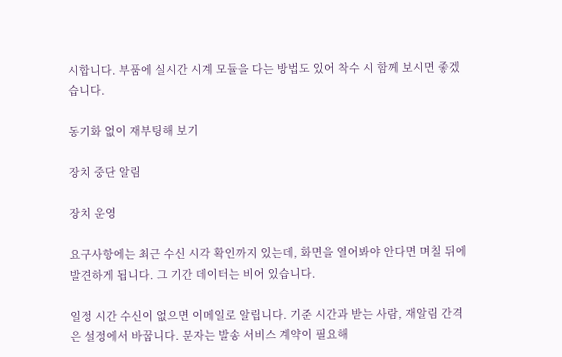시합니다. 부품에 실시간 시계 모듈을 다는 방법도 있어 착수 시 함께 보시면 좋겠습니다.

동기화 없이 재부팅해 보기

장치 중단 알림

장치 운영

요구사항에는 최근 수신 시각 확인까지 있는데, 화면을 열어봐야 안다면 며칠 뒤에 발견하게 됩니다. 그 기간 데이터는 비어 있습니다.

일정 시간 수신이 없으면 이메일로 알립니다. 기준 시간과 받는 사람, 재알림 간격은 설정에서 바꿉니다. 문자는 발송 서비스 계약이 필요해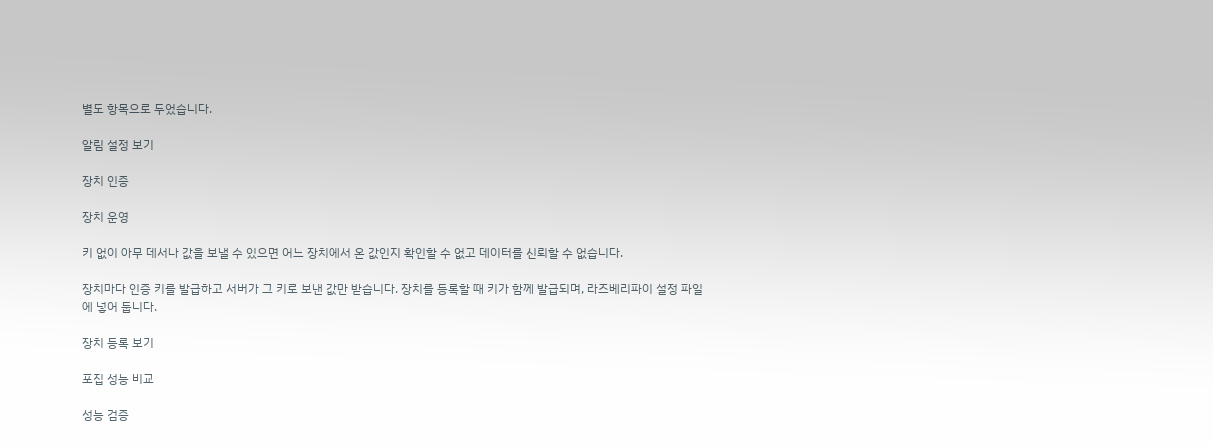별도 항목으로 두었습니다.

알림 설정 보기

장치 인증

장치 운영

키 없이 아무 데서나 값을 보낼 수 있으면 어느 장치에서 온 값인지 확인할 수 없고 데이터를 신뢰할 수 없습니다.

장치마다 인증 키를 발급하고 서버가 그 키로 보낸 값만 받습니다. 장치를 등록할 때 키가 함께 발급되며, 라즈베리파이 설정 파일에 넣어 둡니다.

장치 등록 보기

포집 성능 비교

성능 검증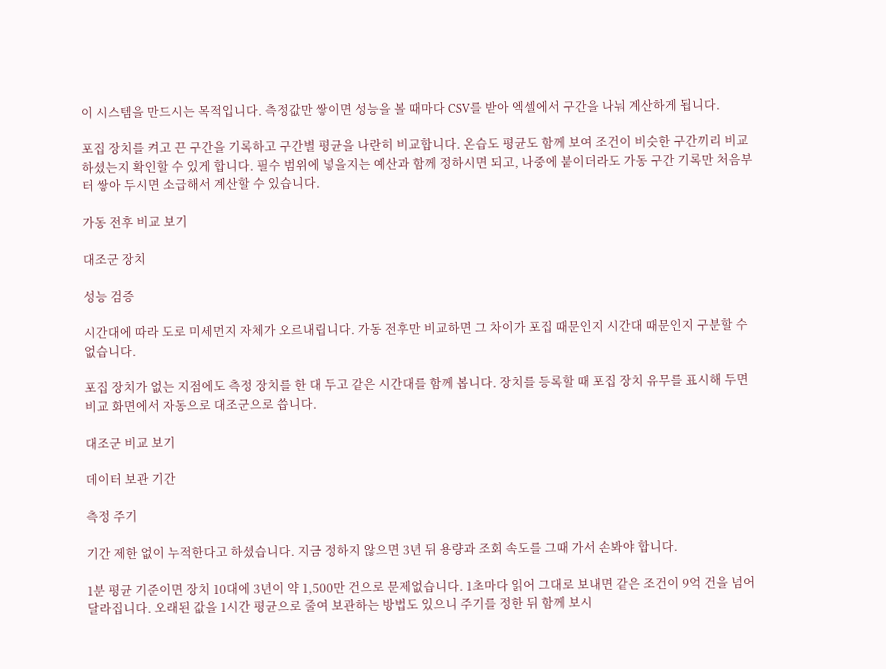이 시스템을 만드시는 목적입니다. 측정값만 쌓이면 성능을 볼 때마다 CSV를 받아 엑셀에서 구간을 나눠 계산하게 됩니다.

포집 장치를 켜고 끈 구간을 기록하고 구간별 평균을 나란히 비교합니다. 온습도 평균도 함께 보여 조건이 비슷한 구간끼리 비교하셨는지 확인할 수 있게 합니다. 필수 범위에 넣을지는 예산과 함께 정하시면 되고, 나중에 붙이더라도 가동 구간 기록만 처음부터 쌓아 두시면 소급해서 계산할 수 있습니다.

가동 전후 비교 보기

대조군 장치

성능 검증

시간대에 따라 도로 미세먼지 자체가 오르내립니다. 가동 전후만 비교하면 그 차이가 포집 때문인지 시간대 때문인지 구분할 수 없습니다.

포집 장치가 없는 지점에도 측정 장치를 한 대 두고 같은 시간대를 함께 봅니다. 장치를 등록할 때 포집 장치 유무를 표시해 두면 비교 화면에서 자동으로 대조군으로 씁니다.

대조군 비교 보기

데이터 보관 기간

측정 주기

기간 제한 없이 누적한다고 하셨습니다. 지금 정하지 않으면 3년 뒤 용량과 조회 속도를 그때 가서 손봐야 합니다.

1분 평균 기준이면 장치 10대에 3년이 약 1,500만 건으로 문제없습니다. 1초마다 읽어 그대로 보내면 같은 조건이 9억 건을 넘어 달라집니다. 오래된 값을 1시간 평균으로 줄여 보관하는 방법도 있으니 주기를 정한 뒤 함께 보시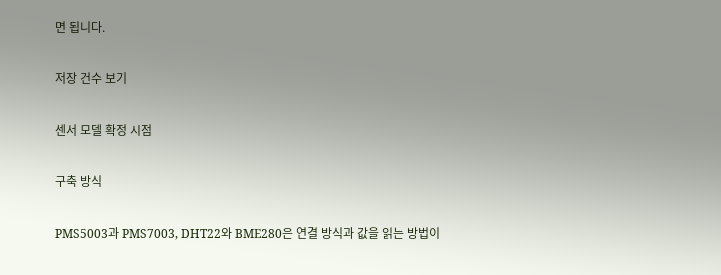면 됩니다.

저장 건수 보기

센서 모델 확정 시점

구축 방식

PMS5003과 PMS7003, DHT22와 BME280은 연결 방식과 값을 읽는 방법이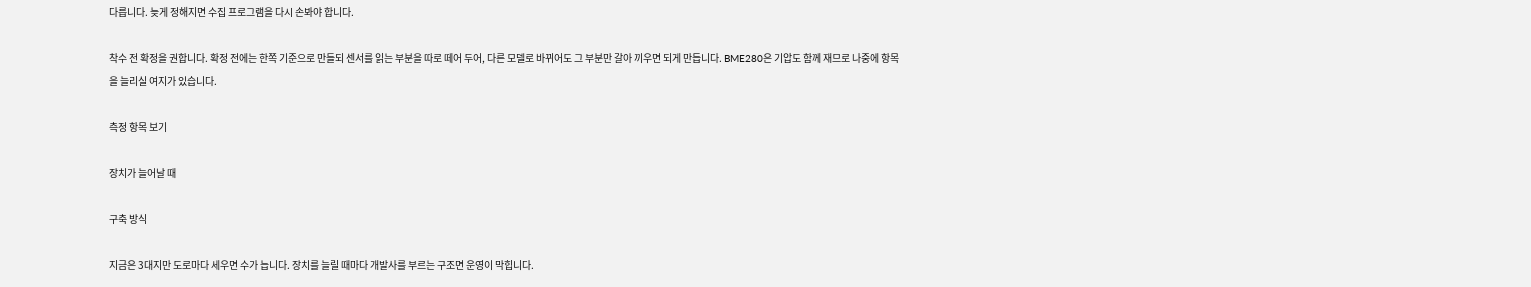다릅니다. 늦게 정해지면 수집 프로그램을 다시 손봐야 합니다.

착수 전 확정을 권합니다. 확정 전에는 한쪽 기준으로 만들되 센서를 읽는 부분을 따로 떼어 두어, 다른 모델로 바뀌어도 그 부분만 갈아 끼우면 되게 만듭니다. BME280은 기압도 함께 재므로 나중에 항목을 늘리실 여지가 있습니다.

측정 항목 보기

장치가 늘어날 때

구축 방식

지금은 3대지만 도로마다 세우면 수가 늡니다. 장치를 늘릴 때마다 개발사를 부르는 구조면 운영이 막힙니다.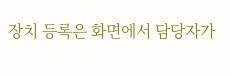장치 등록은 화면에서 담당자가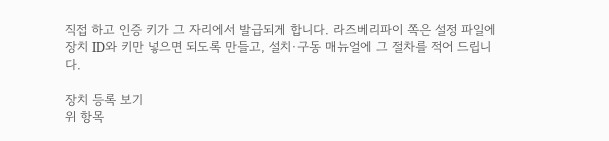직접 하고 인증 키가 그 자리에서 발급되게 합니다. 라즈베리파이 쪽은 설정 파일에 장치 ID와 키만 넣으면 되도록 만들고, 설치·구동 매뉴얼에 그 절차를 적어 드립니다.

장치 등록 보기
위 항목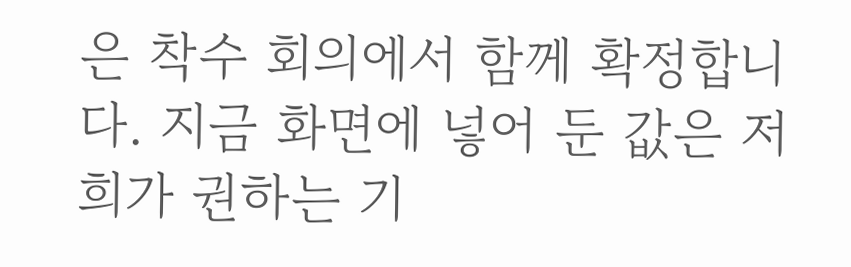은 착수 회의에서 함께 확정합니다. 지금 화면에 넣어 둔 값은 저희가 권하는 기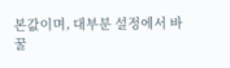본값이며, 대부분 설정에서 바꿀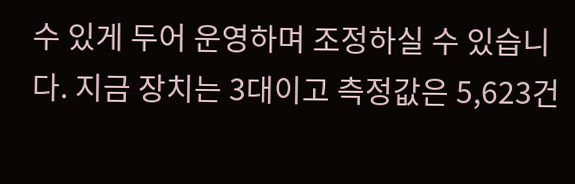수 있게 두어 운영하며 조정하실 수 있습니다. 지금 장치는 3대이고 측정값은 5,623건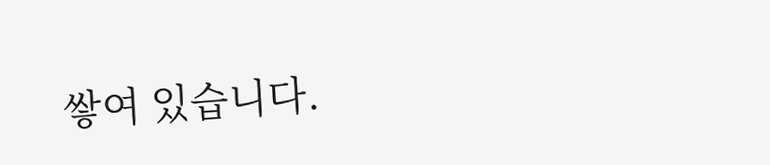쌓여 있습니다.